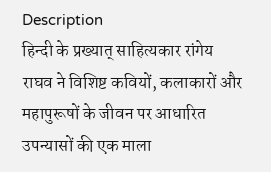Description
हिन्दी के प्रख्यात् साहित्यकार रांगेय राघव ने विशिष्ट कवियों, कलाकारों और महापुरूषों के जीवन पर आधारित उपन्यासों की एक माला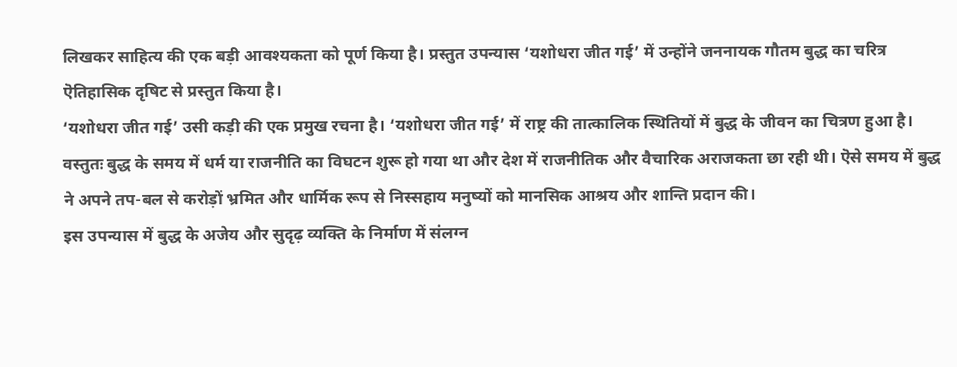लिखकर साहित्य की एक बड़ी आवश्यकता को पूर्ण किया है। प्रस्तुत उपन्यास ‘यशोधरा जीत गई’ में उन्होंने जननायक गौतम बुद्ध का चरित्र ऎतिहासिक दृषिट से प्रस्तुत किया है।
‘यशोधरा जीत गई’ उसी कड़ी की एक प्रमुख रचना है। ‘यशोधरा जीत गई’ में राष्ट्र की तात्कालिक स्थितियों में बुद्ध के जीवन का चित्रण हुआ है। वस्तुतः बुद्ध के समय में धर्म या राजनीति का विघटन शुरू हो गया था और देश में राजनीतिक और वैचारिक अराजकता छा रही थी। ऎसे समय में बुद्ध ने अपने तप-बल से करोड़ों भ्रमित और धार्मिक रूप से निस्सहाय मनुष्यों को मानसिक आश्रय और शान्ति प्रदान की।
इस उपन्यास में बुद्ध के अजेय और सुदृढ़ व्यक्ति के निर्माण में संलग्न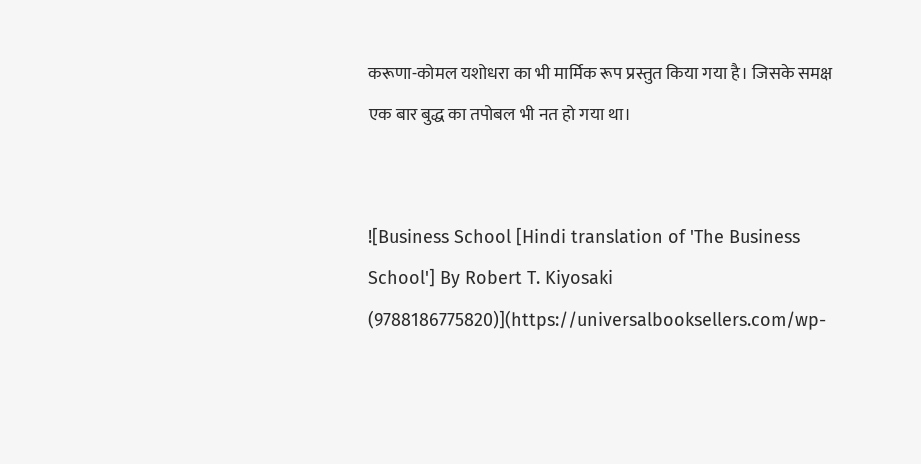करूणा-कोमल यशोधरा का भी मार्मिक रूप प्रस्तुत किया गया है। जिसके समक्ष एक बार बुद्ध का तपोबल भी नत हो गया था।


![Business School [Hindi translation of 'The Business School'] By Robert T. Kiyosaki (9788186775820)](https://universalbooksellers.com/wp-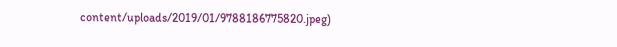content/uploads/2019/01/9788186775820.jpeg)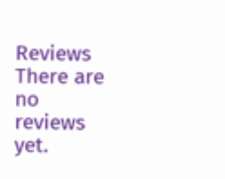Reviews
There are no reviews yet.